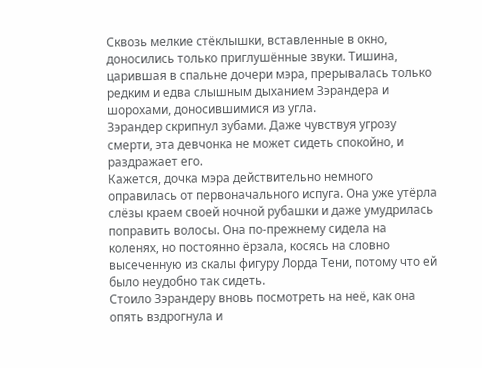Сквозь мелкие стёклышки, вставленные в окно, доносились только приглушённые звуки. Тишина, царившая в спальне дочери мэра, прерывалась только редким и едва слышным дыханием Зэрандера и шорохами, доносившимися из угла.
Зэрандер скрипнул зубами. Даже чувствуя угрозу смерти, эта девчонка не может сидеть спокойно, и раздражает его.
Кажется, дочка мэра действительно немного оправилась от первоначального испуга. Она уже утёрла слёзы краем своей ночной рубашки и даже умудрилась поправить волосы. Она по-прежнему сидела на коленях, но постоянно ёрзала, косясь на словно высеченную из скалы фигуру Лорда Тени, потому что ей было неудобно так сидеть.
Стоило Зэрандеру вновь посмотреть на неё, как она опять вздрогнула и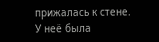прижалась к стене.
У неё была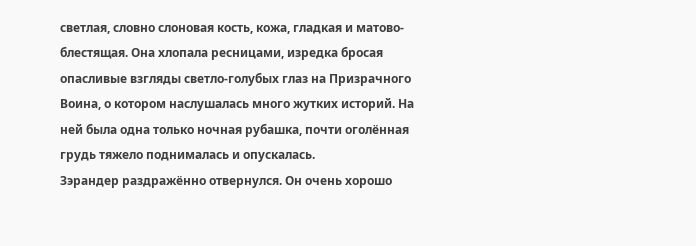светлая, словно слоновая кость, кожа, гладкая и матово-блестящая. Она хлопала ресницами, изредка бросая опасливые взгляды светло-голубых глаз на Призрачного Воина, о котором наслушалась много жутких историй. На ней была одна только ночная рубашка, почти оголённая грудь тяжело поднималась и опускалась.
Зэрандер раздражённо отвернулся. Он очень хорошо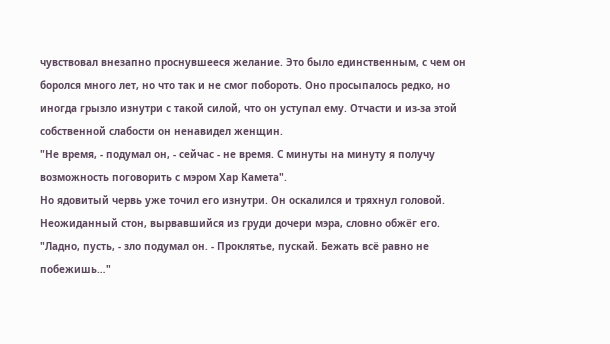чувствовал внезапно проснувшееся желание. Это было единственным, с чем он боролся много лет, но что так и не смог побороть. Оно просыпалось редко, но иногда грызло изнутри с такой силой, что он уступал ему. Отчасти и из-за этой собственной слабости он ненавидел женщин.
"Не время, - подумал он, - сейчас - не время. С минуты на минуту я получу возможность поговорить с мэром Хар Камета".
Но ядовитый червь уже точил его изнутри. Он оскалился и тряхнул головой. Неожиданный стон, вырвавшийся из груди дочери мэра, словно обжёг его.
"Ладно, пусть, - зло подумал он. - Проклятье, пускай. Бежать всё равно не побежишь…"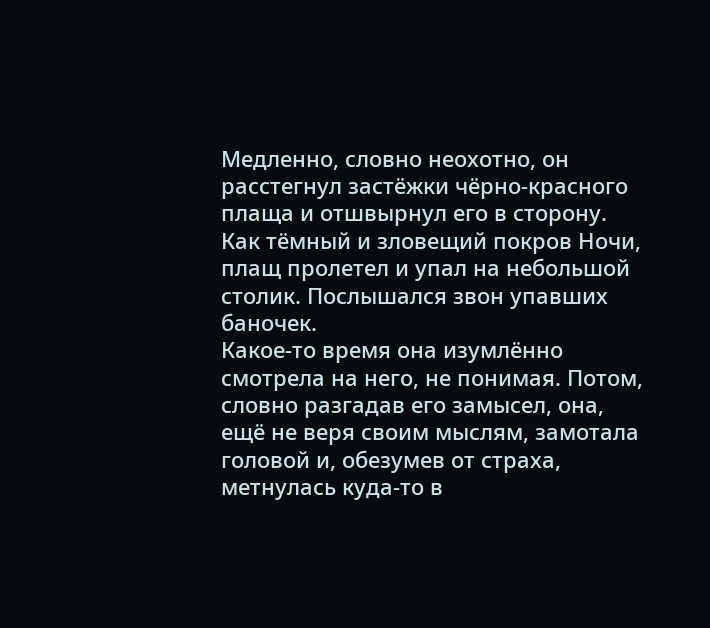Медленно, словно неохотно, он расстегнул застёжки чёрно-красного плаща и отшвырнул его в сторону. Как тёмный и зловещий покров Ночи, плащ пролетел и упал на небольшой столик. Послышался звон упавших баночек.
Какое-то время она изумлённо смотрела на него, не понимая. Потом, словно разгадав его замысел, она, ещё не веря своим мыслям, замотала головой и, обезумев от страха, метнулась куда-то в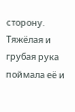сторону.
Тяжёлая и грубая рука поймала её и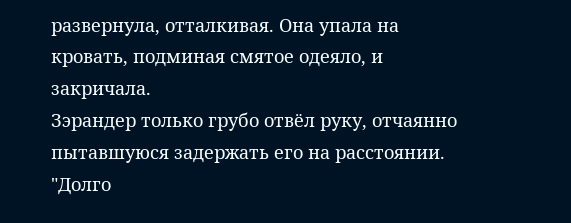развернула, отталкивая. Она упала на кровать, подминая смятое одеяло, и закричала.
Зэрандер только грубо отвёл руку, отчаянно пытавшуюся задержать его на расстоянии.
"Долго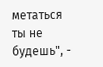метаться ты не будешь", -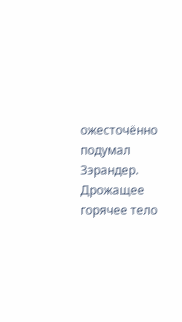ожесточённо подумал Зэрандер. Дрожащее горячее тело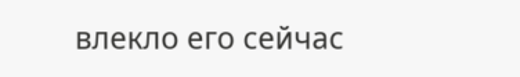влекло его сейчас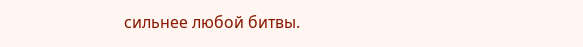сильнее любой битвы.